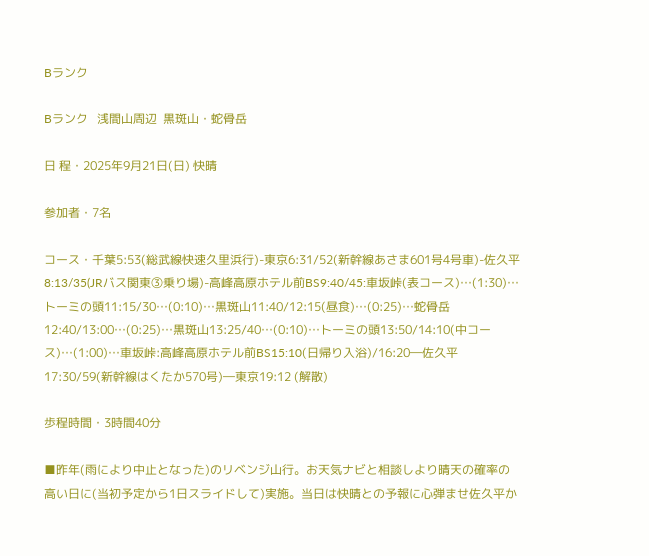Bランク

Bランク   浅間山周辺  黒斑山・蛇骨岳

日 程・2025年9月21日(日) 快晴

参加者・7名

コース・千葉5:53(総武線快速久里浜行)-東京6:31/52(新幹線あさま601号4号車)-佐久平 8:13/35(JRバス関東③乗り場)-高峰高原ホテル前BS9:40/45:車坂峠(表コース)…(1:30)…トーミの頭11:15/30…(0:10)…黒斑山11:40/12:15(昼食)…(0:25)…蛇骨岳12:40/13:00…(0:25)…黒斑山13:25/40…(0:10)…トーミの頭13:50/14:10(中コース)…(1:00)…車坂峠:高峰高原ホテル前BS15:10(日帰り入浴)/16:20―佐久平17:30/59(新幹線はくたか570号)―東京19:12 (解散)

歩程時間・3時間40分

■昨年(雨により中止となった)のリベンジ山行。お天気ナビと相談しより晴天の確率の高い日に(当初予定から1日スライドして)実施。当日は快晴との予報に心弾ませ佐久平か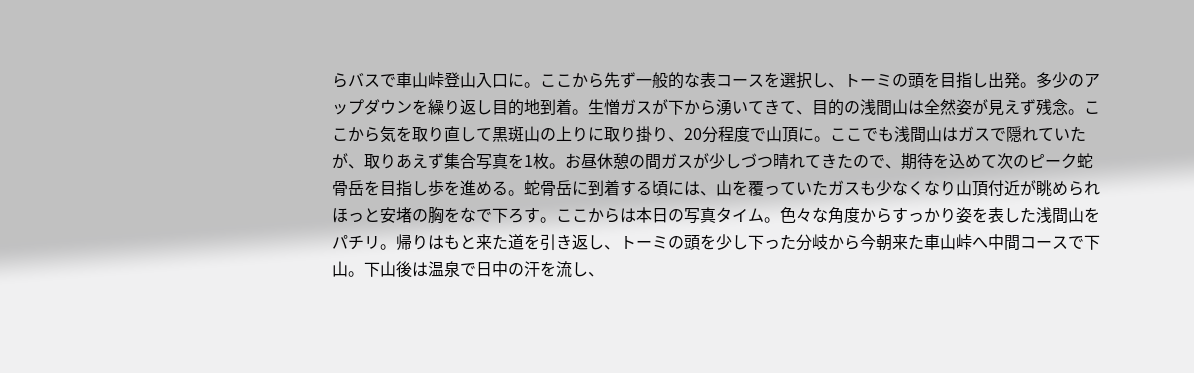らバスで車山峠登山入口に。ここから先ず一般的な表コースを選択し、トーミの頭を目指し出発。多少のアップダウンを繰り返し目的地到着。生憎ガスが下から湧いてきて、目的の浅間山は全然姿が見えず残念。ここから気を取り直して黒斑山の上りに取り掛り、20分程度で山頂に。ここでも浅間山はガスで隠れていたが、取りあえず集合写真を1枚。お昼休憩の間ガスが少しづつ晴れてきたので、期待を込めて次のピーク蛇骨岳を目指し歩を進める。蛇骨岳に到着する頃には、山を覆っていたガスも少なくなり山頂付近が眺められほっと安堵の胸をなで下ろす。ここからは本日の写真タイム。色々な角度からすっかり姿を表した浅間山をパチリ。帰りはもと来た道を引き返し、トーミの頭を少し下った分岐から今朝来た車山峠へ中間コースで下山。下山後は温泉で日中の汗を流し、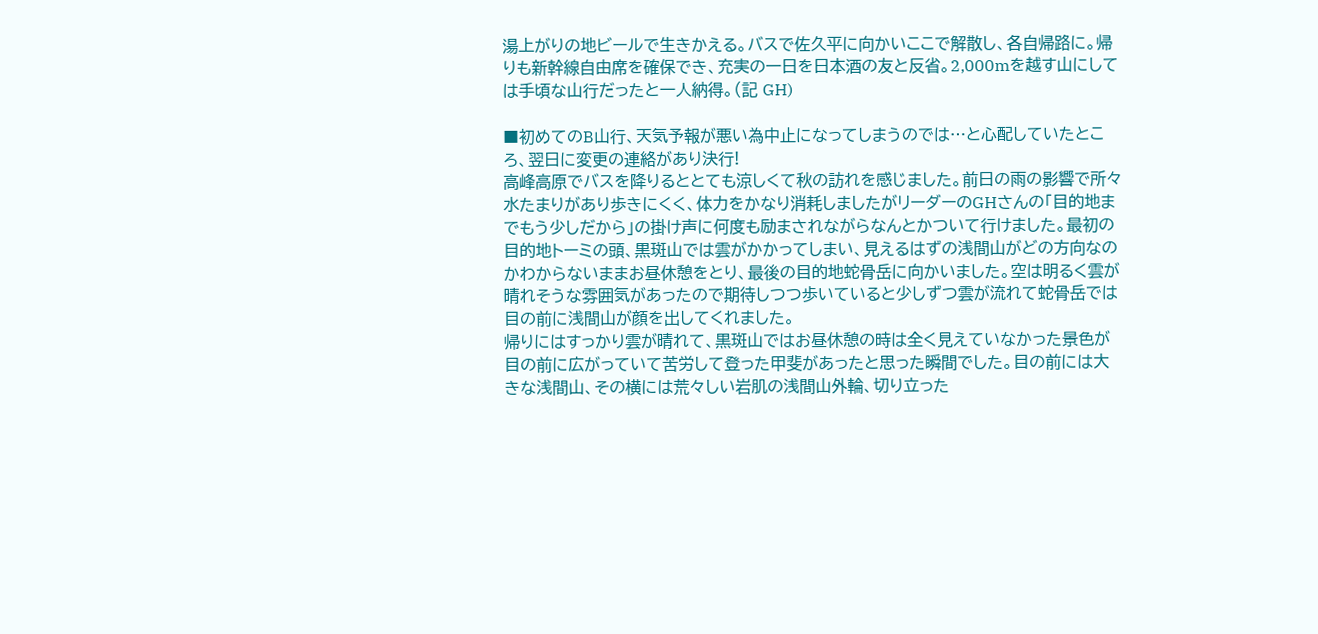湯上がりの地ビールで生きかえる。バスで佐久平に向かいここで解散し、各自帰路に。帰りも新幹線自由席を確保でき、充実の一日を日本酒の友と反省。2,000mを越す山にしては手頃な山行だったと一人納得。(記 GH)

■初めてのB山行、天気予報が悪い為中止になってしまうのでは…と心配していたところ、翌日に変更の連絡があり決行!
高峰高原でバスを降りるととても涼しくて秋の訪れを感じました。前日の雨の影響で所々水たまりがあり歩きにくく、体力をかなり消耗しましたがリーダーのGHさんの「目的地までもう少しだから」の掛け声に何度も励まされながらなんとかついて行けました。最初の目的地トーミの頭、黒斑山では雲がかかってしまい、見えるはずの浅間山がどの方向なのかわからないままお昼休憩をとり、最後の目的地蛇骨岳に向かいました。空は明るく雲が晴れそうな雰囲気があったので期待しつつ歩いていると少しずつ雲が流れて蛇骨岳では目の前に浅間山が顔を出してくれました。
帰りにはすっかり雲が晴れて、黒斑山ではお昼休憩の時は全く見えていなかった景色が目の前に広がっていて苦労して登った甲斐があったと思った瞬間でした。目の前には大きな浅間山、その横には荒々しい岩肌の浅間山外輪、切り立った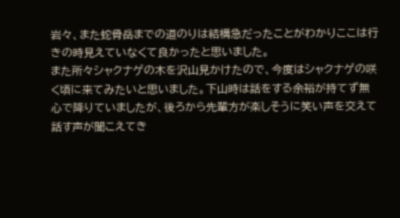岩々、また蛇骨岳までの道のりは結構急だったことがわかりここは行きの時見えていなくて良かったと思いました。
また所々シャクナゲの木を沢山見かけたので、今度はシャクナゲの咲く頃に来てみたいと思いました。下山時は話をする余裕が持てず無心で降りていましたが、後ろから先輩方が楽しそうに笑い声を交えて話す声が聞こえてき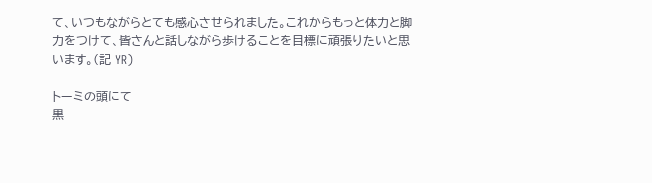て、いつもながらとても感心させられました。これからもっと体力と脚力をつけて、皆さんと話しながら歩けることを目標に頑張りたいと思います。(記 YR)

トーミの頭にて
黒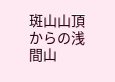斑山山頂からの浅間山